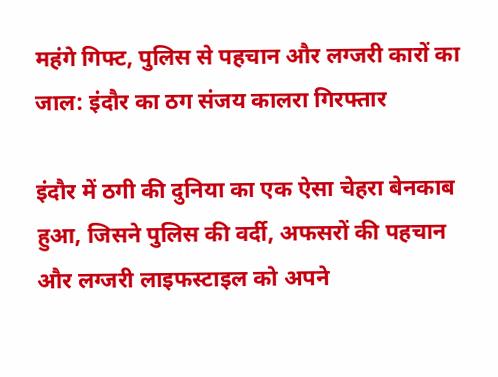महंगे गिफ्ट, पुलिस से पहचान और लग्जरी कारों का जाल: इंदौर का ठग संजय कालरा गिरफ्तार

इंदौर में ठगी की दुनिया का एक ऐसा चेहरा बेनकाब हुआ, जिसने पुलिस की वर्दी, अफसरों की पहचान और लग्जरी लाइफस्टाइल को अपने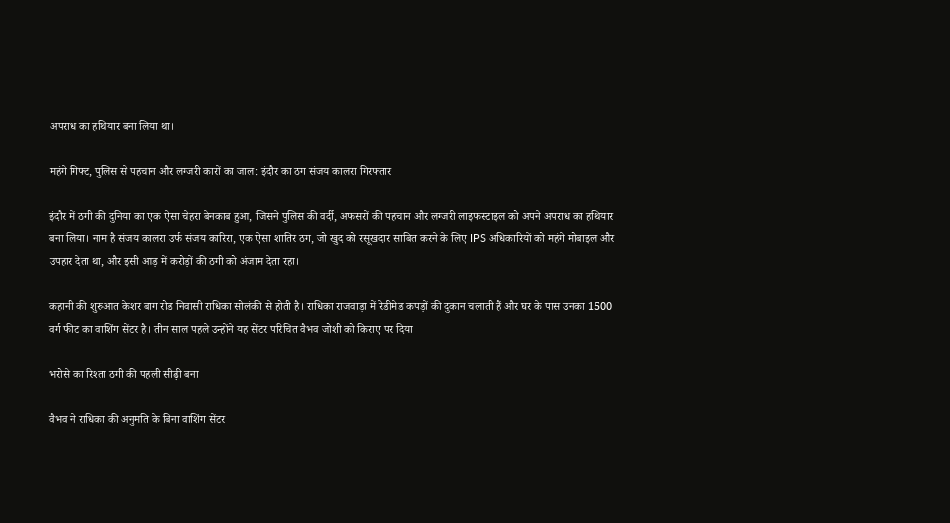अपराध का हथियार बना लिया था।

महंगे गिफ्ट, पुलिस से पहचान और लग्जरी कारों का जाल: इंदौर का ठग संजय कालरा गिरफ्तार

इंदौर में ठगी की दुनिया का एक ऐसा चेहरा बेनकाब हुआ, जिसने पुलिस की वर्दी, अफसरों की पहचान और लग्जरी लाइफस्टाइल को अपने अपराध का हथियार बना लिया। नाम है संजय कालरा उर्फ संजय कारिरा, एक ऐसा शातिर ठग, जो खुद को रसूखदार साबित करने के लिए IPS अधिकारियों को महंगे मोबाइल और उपहार देता था, और इसी आड़ में करोड़ों की ठगी को अंजाम देता रहा।

कहानी की शुरुआत केशर बाग रोड निवासी राधिका सोलंकी से होती है। राधिका राजवाड़ा में रेडीमेड कपड़ों की दुकान चलाती हैं और घर के पास उनका 1500 वर्ग फीट का वाशिंग सेंटर है। तीन साल पहले उन्होंने यह सेंटर परिचित वैभव जोशी को किराए पर दिया

भरोसे का रिश्ता ठगी की पहली सीढ़ी बना

वैभव ने राधिका की अनुमति के बिना वाशिंग सेंटर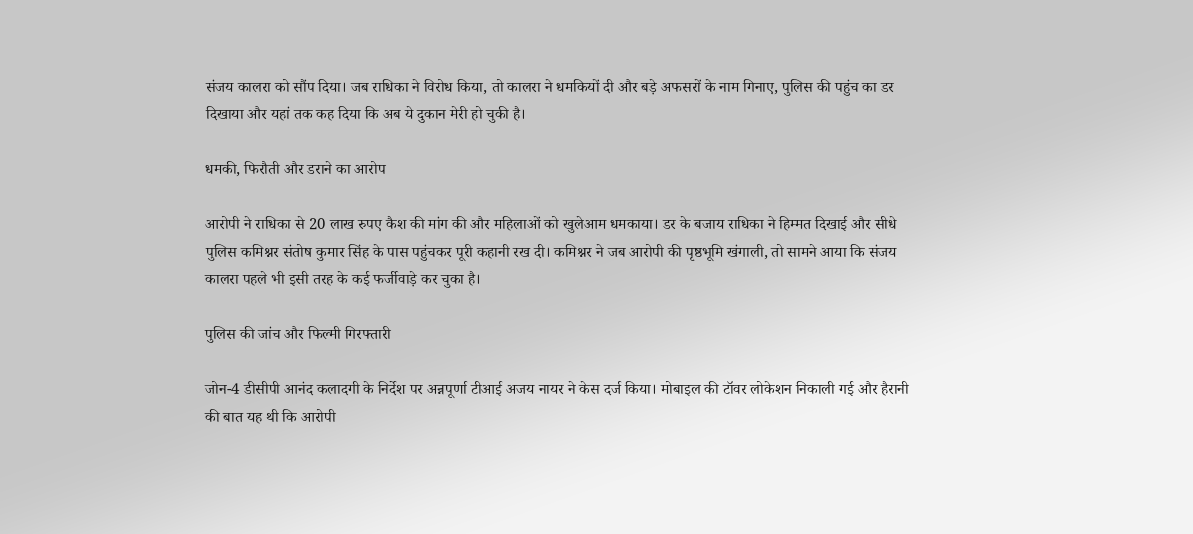संजय कालरा को सौंप दिया। जब राधिका ने विरोध किया, तो कालरा ने धमकियों दी और बड़े अफसरों के नाम गिनाए, पुलिस की पहुंच का डर दिखाया और यहां तक कह दिया कि अब ये दुकान मेरी हो चुकी है।

धमकी, फिरौती और डराने का आरोप

आरोपी ने राधिका से 20 लाख रुपए कैश की मांग की और महिलाओं को खुलेआम धमकाया। डर के बजाय राधिका ने हिम्मत दिखाई और सीधे पुलिस कमिश्नर संतोष कुमार सिंह के पास पहुंचकर पूरी कहानी रख दी। कमिश्नर ने जब आरोपी की पृष्ठभूमि खंगाली, तो सामने आया कि संजय कालरा पहले भी इसी तरह के कई फर्जीवाड़े कर चुका है।

पुलिस की जांच और फिल्मी गिरफ्तारी

जोन-4 डीसीपी आनंद कलादगी के निर्देश पर अन्नपूर्णा टीआई अजय नायर ने केस दर्ज किया। मोबाइल की टॉवर लोकेशन निकाली गई और हैरानी की बात यह थी कि आरोपी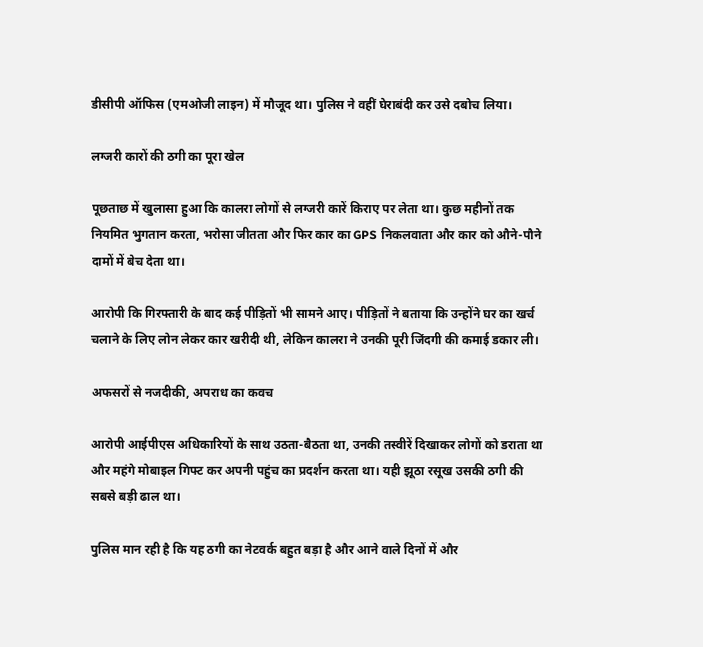डीसीपी ऑफिस (एमओजी लाइन) में मौजूद था। पुलिस ने वहीं घेराबंदी कर उसे दबोच लिया।

लग्जरी कारों की ठगी का पूरा खेल

पूछताछ में खुलासा हुआ कि कालरा लोगों से लग्जरी कारें किराए पर लेता था। कुछ महीनों तक नियमित भुगतान करता, भरोसा जीतता और फिर कार का GPS निकलवाता और कार को औने-पौने दामों में बेच देता था।

आरोपी कि गिरफ्तारी के बाद कई पीड़ितों भी सामने आए। पीड़ितों ने बताया कि उन्होंने घर का खर्च चलाने के लिए लोन लेकर कार खरीदी थी, लेकिन कालरा ने उनकी पूरी जिंदगी की कमाई डकार ली।

अफसरों से नजदीकी, अपराध का कवच

आरोपी आईपीएस अधिकारियों के साथ उठता-बैठता था, उनकी तस्वीरें दिखाकर लोगों को डराता था और महंगे मोबाइल गिफ्ट कर अपनी पहुंच का प्रदर्शन करता था। यही झूठा रसूख उसकी ठगी की सबसे बड़ी ढाल था।

पुलिस मान रही है कि यह ठगी का नेटवर्क बहुत बड़ा है और आने वाले दिनों में और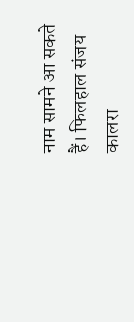नाम सामने आ सकते हैं। फिलहाल संजय कालरा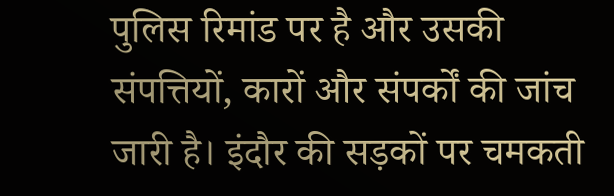पुलिस रिमांड पर है और उसकी संपत्तियों, कारों और संपर्कों की जांच जारी है। इंदौर की सड़कों पर चमकती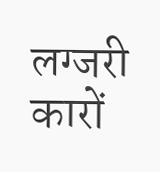लग्जरी कारों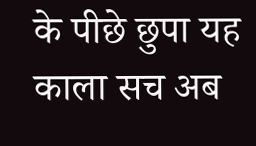के पीछे छुपा यह काला सच अब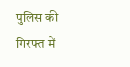पुलिस की गिरफ्त में